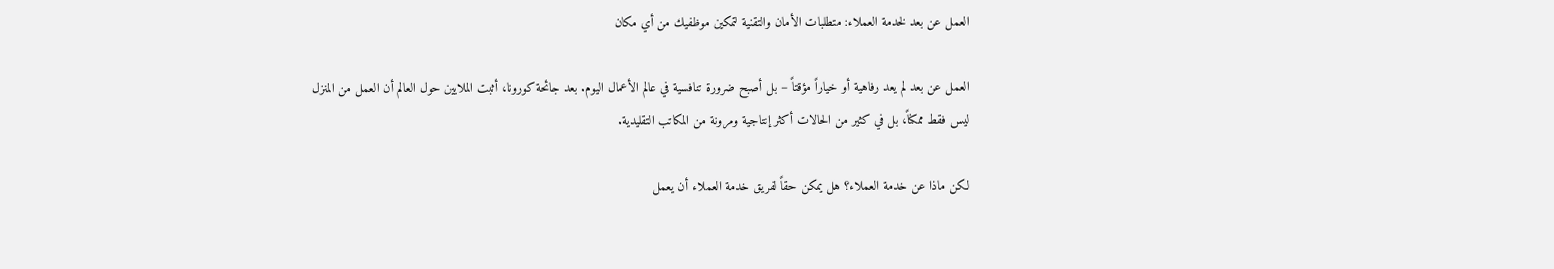العمل عن بعد لخدمة العملاء: متطلبات الأمان والتقنية لتمكين موظفيك من أي مكان

العمل عن بعد لم يعد رفاهية أو خياراً مؤقتاً – بل أصبح ضرورة تنافسية في عالم الأعمال اليوم. بعد جائحة كورونا، أثبت الملايين حول العالم أن العمل من المنزل ليس فقط ممكناً، بل في كثير من الحالات أكثر إنتاجية ومرونة من المكاتب التقليدية.

لكن ماذا عن خدمة العملاء؟ هل يمكن حقاً لفريق خدمة العملاء أن يعمل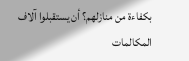بكفاءة من منازلهم؟ أن يستقبلوا آلاف المكالمات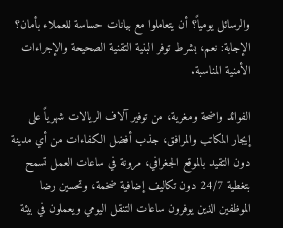والرسائل يومياً؟ أن يتعاملوا مع بيانات حساسة للعملاء بأمان؟ الإجابة: نعم، بشرط توفر البنية التقنية الصحيحة والإجراءات الأمنية المناسبة.

الفوائد واضحة ومغرية، من توفير آلاف الريالات شهرياً على إيجار المكاتب والمرافق، جذب أفضل الكفاءات من أي مدينة دون التقيد بالموقع الجغرافي، مرونة في ساعات العمل تسمح بتغطية 24/7 دون تكاليف إضافية ضخمة، وتحسين رضا الموظفين الذين يوفرون ساعات التنقل اليومي ويعملون في بيئة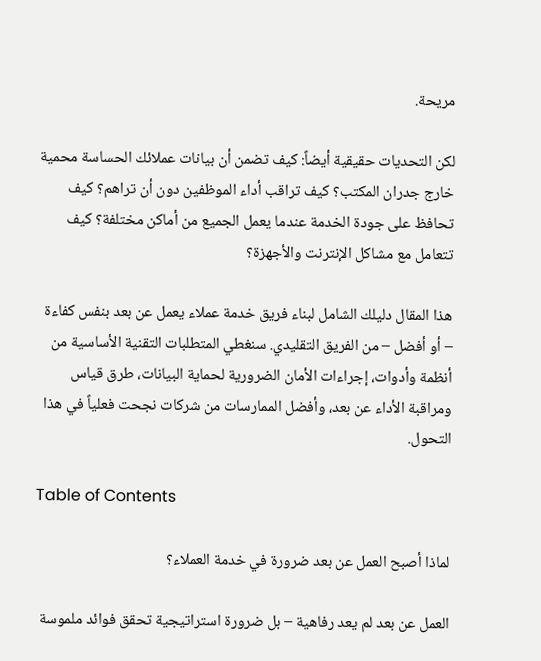مريحة.

لكن التحديات حقيقية أيضاً: كيف تضمن أن بيانات عملائك الحساسة محمية خارج جدران المكتب؟ كيف تراقب أداء الموظفين دون أن تراهم؟ كيف تحافظ على جودة الخدمة عندما يعمل الجميع من أماكن مختلفة؟ كيف تتعامل مع مشاكل الإنترنت والأجهزة؟

هذا المقال دليلك الشامل لبناء فريق خدمة عملاء يعمل عن بعد بنفس كفاءة – أو أفضل – من الفريق التقليدي. سنغطي المتطلبات التقنية الأساسية من أنظمة وأدوات، إجراءات الأمان الضرورية لحماية البيانات، طرق قياس ومراقبة الأداء عن بعد، وأفضل الممارسات من شركات نجحت فعلياً في هذا التحول.

Table of Contents

لماذا أصبح العمل عن بعد ضرورة في خدمة العملاء؟

العمل عن بعد لم يعد رفاهية – بل ضرورة استراتيجية تحقق فوائد ملموسة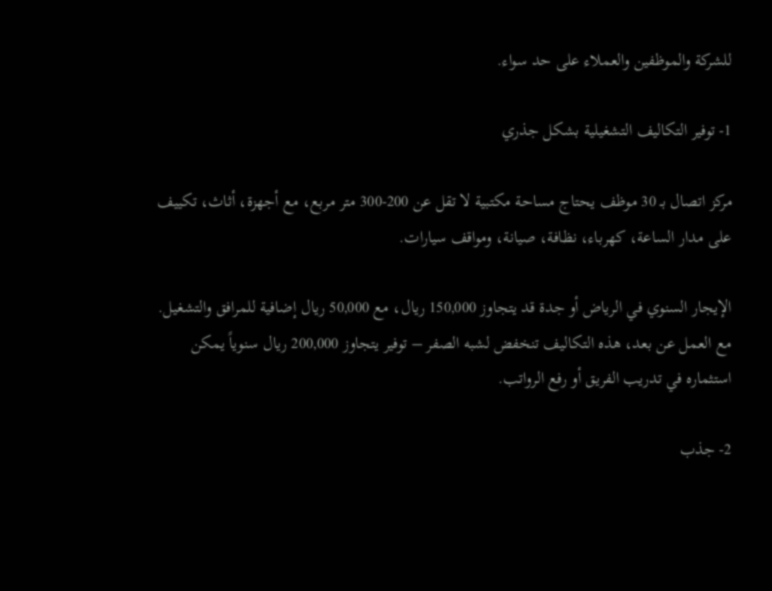للشركة والموظفين والعملاء على حد سواء.

1- توفير التكاليف التشغيلية بشكل جذري

مركز اتصال بـ 30 موظف يحتاج مساحة مكتبية لا تقل عن 200-300 متر مربع، مع أجهزة، أثاث، تكييف على مدار الساعة، كهرباء، نظافة، صيانة، ومواقف سيارات.

الإيجار السنوي في الرياض أو جدة قد يتجاوز 150,000 ريال، مع 50,000 ريال إضافية للمرافق والتشغيل. مع العمل عن بعد، هذه التكاليف تنخفض لشبه الصفر – توفير يتجاوز 200,000 ريال سنوياً يمكن استثماره في تدريب الفريق أو رفع الرواتب.

2- جذب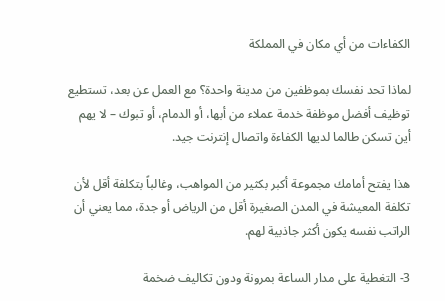الكفاءات من أي مكان في المملكة

لماذا تحد نفسك بموظفين من مدينة واحدة؟ مع العمل عن بعد، تستطيع توظيف أفضل موظفة خدمة عملاء من أبها، أو الدمام، أو تبوك – لا يهم أين تسكن طالما لديها الكفاءة واتصال إنترنت جيد.

هذا يفتح أمامك مجموعة أكبر بكثير من المواهب، وغالباً بتكلفة أقل لأن تكلفة المعيشة في المدن الصغيرة أقل من الرياض أو جدة، مما يعني أن الراتب نفسه يكون أكثر جاذبية لهم.

3- التغطية على مدار الساعة بمرونة ودون تكاليف ضخمة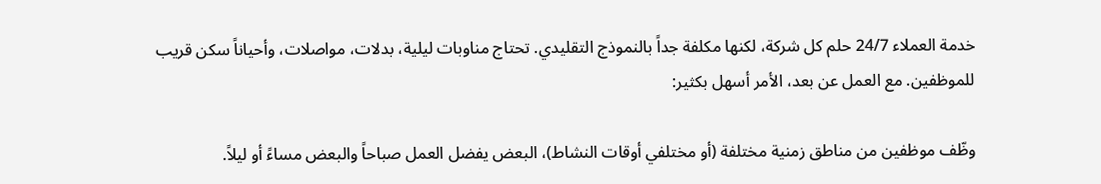خدمة العملاء 24/7 حلم كل شركة، لكنها مكلفة جداً بالنموذج التقليدي. تحتاج مناوبات ليلية، بدلات، مواصلات، وأحياناً سكن قريب للموظفين. مع العمل عن بعد، الأمر أسهل بكثير:

وظّف موظفين من مناطق زمنية مختلفة (أو مختلفي أوقات النشاط)، البعض يفضل العمل صباحاً والبعض مساءً أو ليلاً.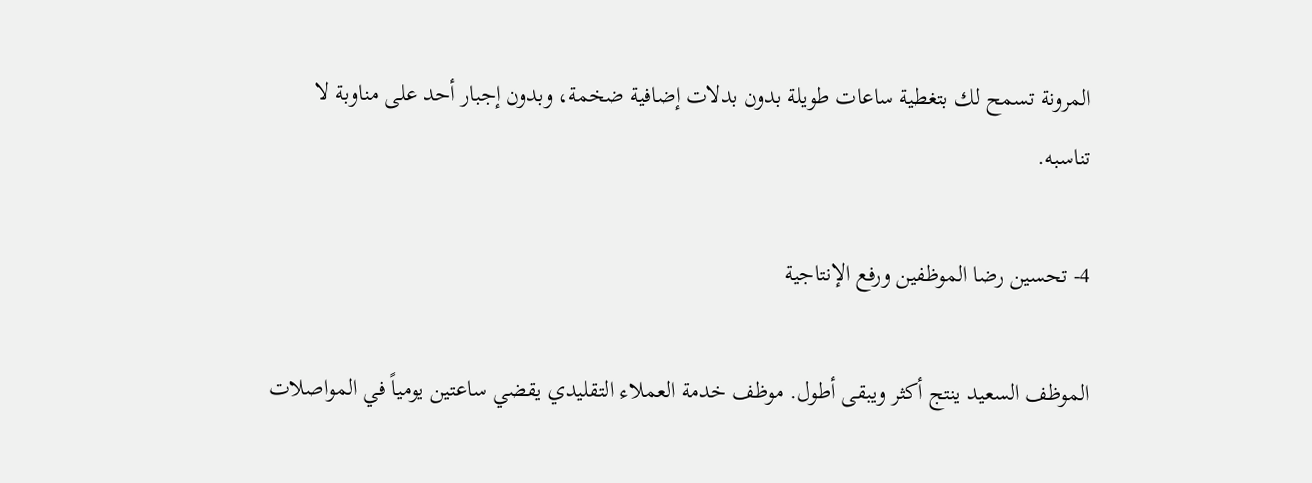المرونة تسمح لك بتغطية ساعات طويلة بدون بدلات إضافية ضخمة، وبدون إجبار أحد على مناوبة لا تناسبه.

4- تحسين رضا الموظفين ورفع الإنتاجية

الموظف السعيد ينتج أكثر ويبقى أطول. موظف خدمة العملاء التقليدي يقضي ساعتين يومياً في المواصلات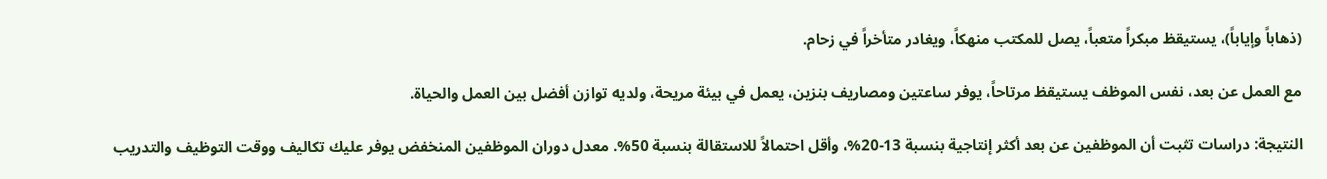(ذهاباً وإياباً)، يستيقظ مبكراً متعباً، يصل للمكتب منهكاً، ويغادر متأخراً في زحام.

مع العمل عن بعد، نفس الموظف يستيقظ مرتاحاً، يوفر ساعتين ومصاريف بنزين، يعمل في بيئة مريحة، ولديه توازن أفضل بين العمل والحياة.

النتيجة: دراسات تثبت أن الموظفين عن بعد أكثر إنتاجية بنسبة 13-20%، وأقل احتمالاً للاستقالة بنسبة 50%. معدل دوران الموظفين المنخفض يوفر عليك تكاليف ووقت التوظيف والتدريب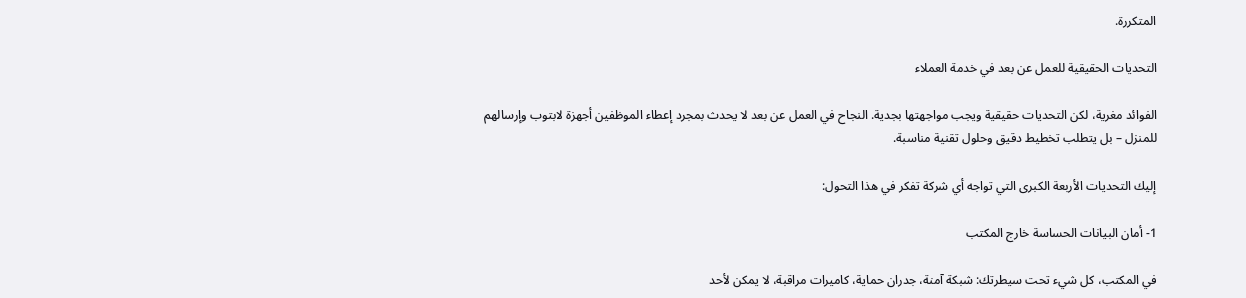المتكررة.

التحديات الحقيقية للعمل عن بعد في خدمة العملاء

الفوائد مغرية، لكن التحديات حقيقية ويجب مواجهتها بجدية. النجاح في العمل عن بعد لا يحدث بمجرد إعطاء الموظفين أجهزة لابتوب وإرسالهم للمنزل – بل يتطلب تخطيط دقيق وحلول تقنية مناسبة.

إليك التحديات الأربعة الكبرى التي تواجه أي شركة تفكر في هذا التحول:

1- أمان البيانات الحساسة خارج المكتب

في المكتب، كل شيء تحت سيطرتك: شبكة آمنة، جدران حماية، كاميرات مراقبة، لا يمكن لأحد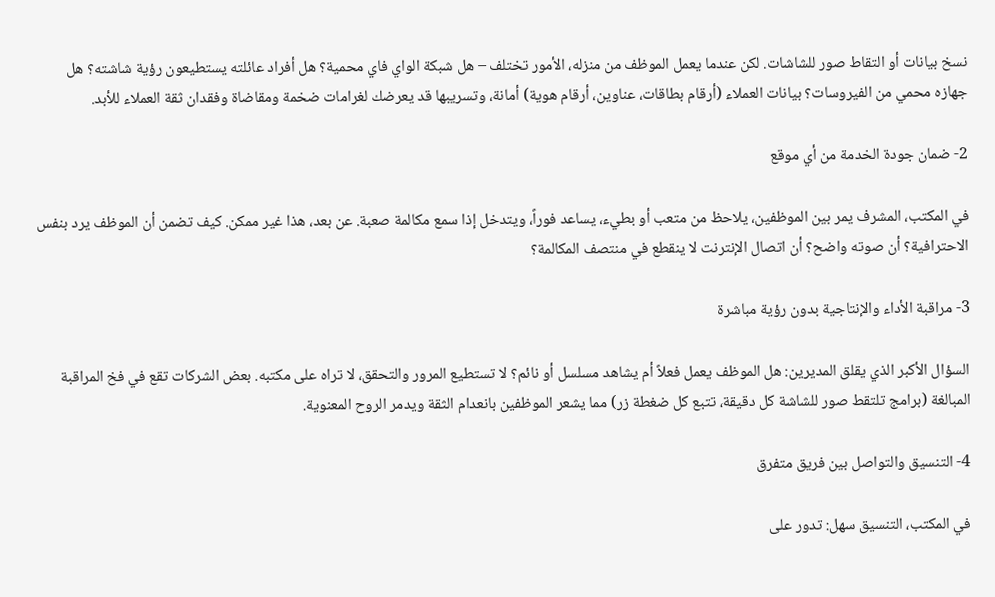نسخ بيانات أو التقاط صور للشاشات. لكن عندما يعمل الموظف من منزله، الأمور تختلف – هل شبكة الواي فاي محمية؟ هل أفراد عائلته يستطيعون رؤية شاشته؟ هل جهازه محمي من الفيروسات؟ بيانات العملاء (أرقام بطاقات، عناوين، أرقام هوية) أمانة، وتسريبها قد يعرضك لغرامات ضخمة ومقاضاة وفقدان ثقة العملاء للأبد.

2- ضمان جودة الخدمة من أي موقع

في المكتب، المشرف يمر بين الموظفين، يلاحظ من متعب أو بطيء، يساعد فوراً، ويتدخل إذا سمع مكالمة صعبة. عن بعد، هذا غير ممكن. كيف تضمن أن الموظف يرد بنفس الاحترافية؟ أن صوته واضح؟ أن اتصال الإنترنت لا ينقطع في منتصف المكالمة؟

3- مراقبة الأداء والإنتاجية بدون رؤية مباشرة

السؤال الأكبر الذي يقلق المديرين: هل الموظف يعمل فعلاً أم يشاهد مسلسل أو نائم؟ لا تستطيع المرور والتحقق، لا تراه على مكتبه. بعض الشركات تقع في فخ المراقبة المبالغة (برامج تلتقط صور للشاشة كل دقيقة، تتبع كل ضغطة زر) مما يشعر الموظفين بانعدام الثقة ويدمر الروح المعنوية.

4- التنسيق والتواصل بين فريق متفرق

في المكتب، التنسيق سهل: تدور على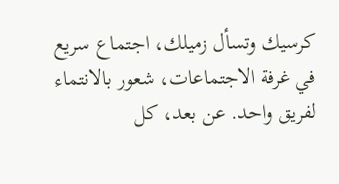كرسيك وتسأل زميلك، اجتماع سريع في غرفة الاجتماعات، شعور بالانتماء لفريق واحد. عن بعد، كل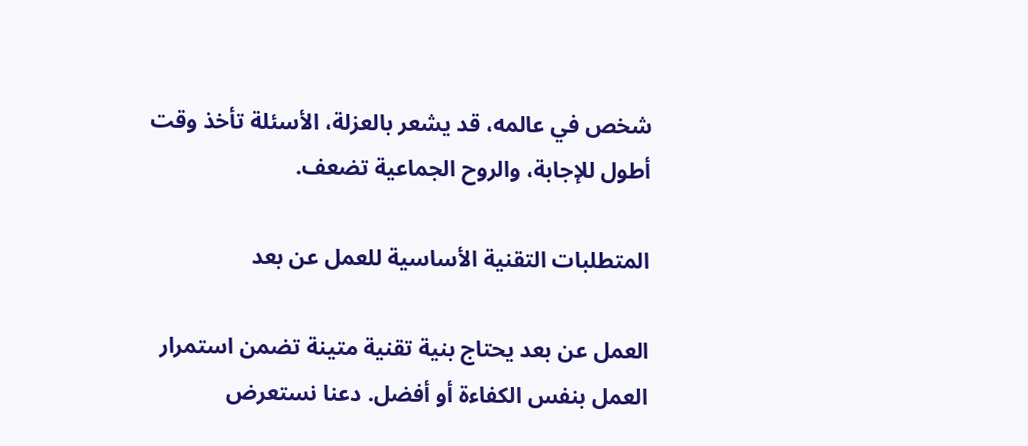شخص في عالمه، قد يشعر بالعزلة، الأسئلة تأخذ وقت أطول للإجابة، والروح الجماعية تضعف.

المتطلبات التقنية الأساسية للعمل عن بعد

العمل عن بعد يحتاج بنية تقنية متينة تضمن استمرار العمل بنفس الكفاءة أو أفضل. دعنا نستعرض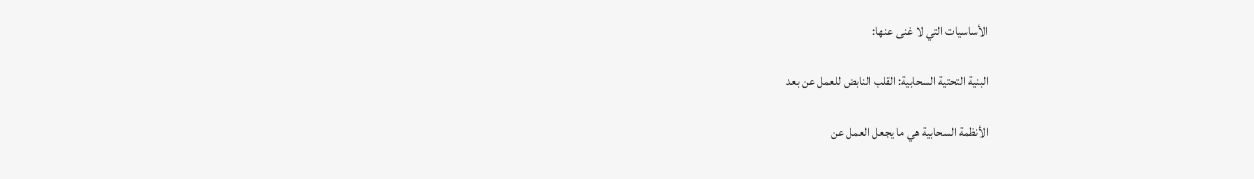الأساسيات التي لا غنى عنها:

البنية التحتية السحابية: القلب النابض للعمل عن بعد

الأنظمة السحابية هي ما يجعل العمل عن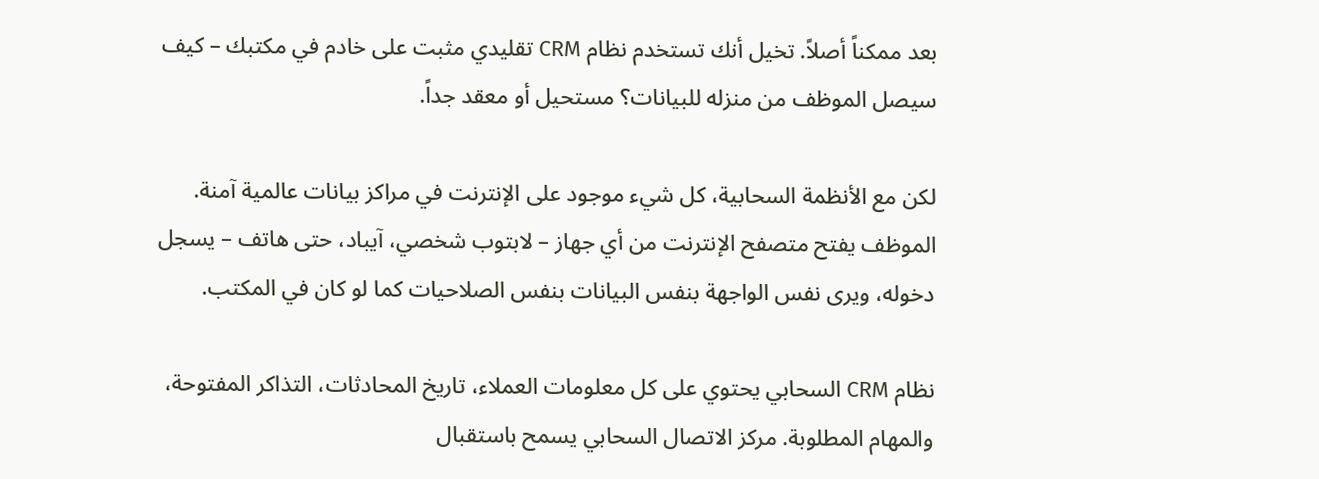بعد ممكناً أصلاً. تخيل أنك تستخدم نظام CRM تقليدي مثبت على خادم في مكتبك – كيف سيصل الموظف من منزله للبيانات؟ مستحيل أو معقد جداً.

لكن مع الأنظمة السحابية، كل شيء موجود على الإنترنت في مراكز بيانات عالمية آمنة. الموظف يفتح متصفح الإنترنت من أي جهاز – لابتوب شخصي، آيباد، حتى هاتف – يسجل دخوله، ويرى نفس الواجهة بنفس البيانات بنفس الصلاحيات كما لو كان في المكتب.

نظام CRM السحابي يحتوي على كل معلومات العملاء، تاريخ المحادثات، التذاكر المفتوحة، والمهام المطلوبة. مركز الاتصال السحابي يسمح باستقبال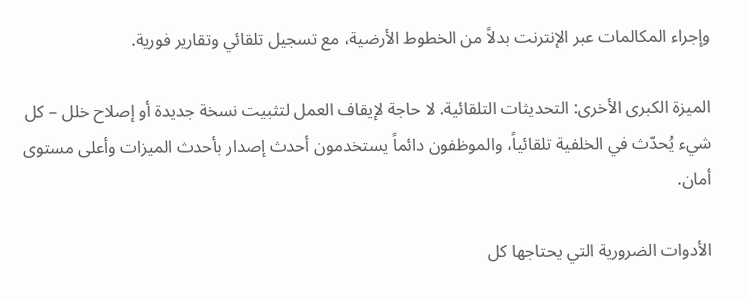وإجراء المكالمات عبر الإنترنت بدلاً من الخطوط الأرضية، مع تسجيل تلقائي وتقارير فورية.

الميزة الكبرى الأخرى: التحديثات التلقائية. لا حاجة لإيقاف العمل لتثبيت نسخة جديدة أو إصلاح خلل – كل شيء يُحدّث في الخلفية تلقائياً، والموظفون دائماً يستخدمون أحدث إصدار بأحدث الميزات وأعلى مستوى أمان.

الأدوات الضرورية التي يحتاجها كل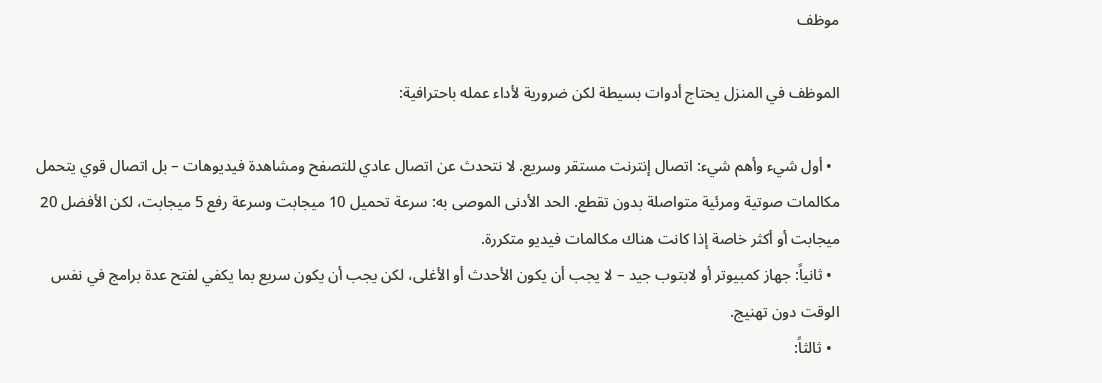موظف

الموظف في المنزل يحتاج أدوات بسيطة لكن ضرورية لأداء عمله باحترافية:

  • أول شيء وأهم شيء: اتصال إنترنت مستقر وسريع. لا نتحدث عن اتصال عادي للتصفح ومشاهدة فيديوهات – بل اتصال قوي يتحمل مكالمات صوتية ومرئية متواصلة بدون تقطع. الحد الأدنى الموصى به: سرعة تحميل 10 ميجابت وسرعة رفع 5 ميجابت، لكن الأفضل 20 ميجابت أو أكثر خاصة إذا كانت هناك مكالمات فيديو متكررة.
  • ثانياً: جهاز كمبيوتر أو لابتوب جيد – لا يجب أن يكون الأحدث أو الأغلى، لكن يجب أن يكون سريع بما يكفي لفتح عدة برامج في نفس الوقت دون تهنيج.
  • ثالثاً: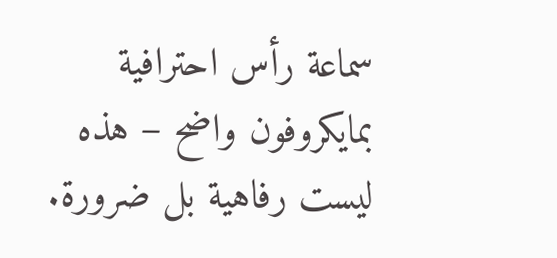سماعة رأس احترافية بمايكروفون واضح – هذه ليست رفاهية بل ضرورة.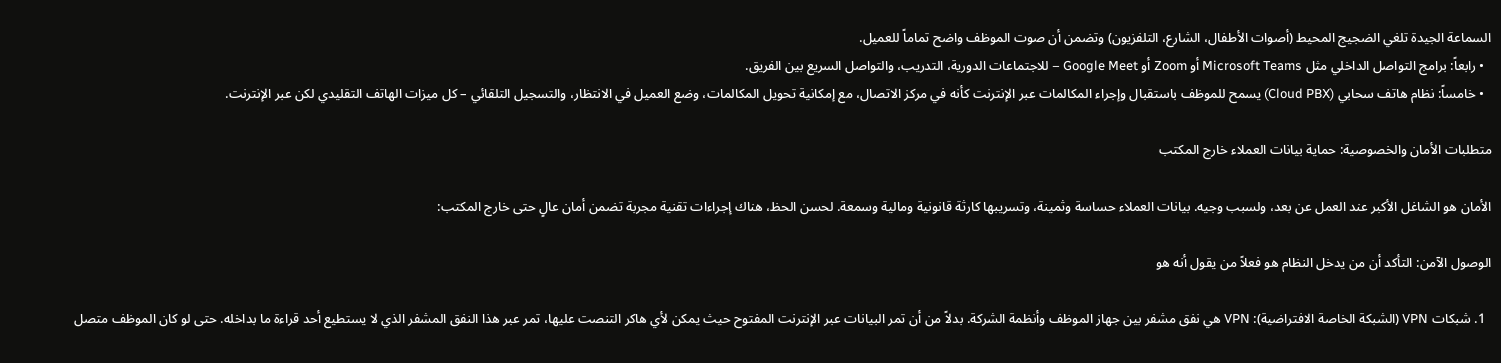السماعة الجيدة تلغي الضجيج المحيط (أصوات الأطفال، الشارع، التلفزيون) وتضمن أن صوت الموظف واضح تماماً للعميل.
  • رابعاً: برامج التواصل الداخلي مثل Microsoft Teams أو Zoom أو Google Meet – للاجتماعات الدورية، التدريب، والتواصل السريع بين الفريق.
  • خامساً: نظام هاتف سحابي (Cloud PBX) يسمح للموظف باستقبال وإجراء المكالمات عبر الإنترنت كأنه في مركز الاتصال، مع إمكانية تحويل المكالمات، وضع العميل في الانتظار، والتسجيل التلقائي – كل ميزات الهاتف التقليدي لكن عبر الإنترنت.

متطلبات الأمان والخصوصية: حماية بيانات العملاء خارج المكتب

الأمان هو الشاغل الأكبر عند العمل عن بعد، ولسبب وجيه. بيانات العملاء حساسة وثمينة، وتسريبها كارثة قانونية ومالية وسمعة. لحسن الحظ، هناك إجراءات تقنية مجربة تضمن أمان عالٍ حتى خارج المكتب:

الوصول الآمن: التأكد أن من يدخل النظام هو فعلاً من يقول أنه هو

  1. شبكات VPN (الشبكة الخاصة الافتراضية): VPN هي نفق مشفر بين جهاز الموظف وأنظمة الشركة. بدلاً من أن تمر البيانات عبر الإنترنت المفتوح حيث يمكن لأي هاكر التنصت عليها، تمر عبر هذا النفق المشفر الذي لا يستطيع أحد قراءة ما بداخله. حتى لو كان الموظف متصل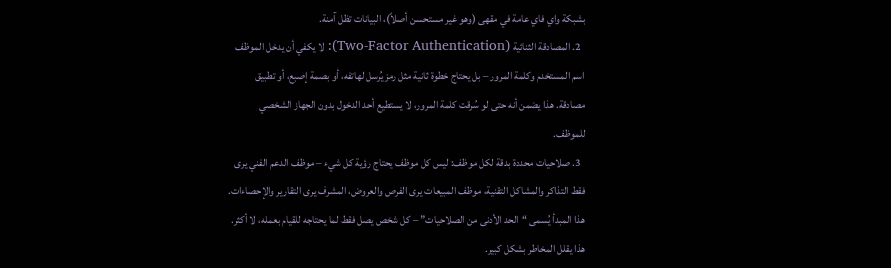بشبكة واي فاي عامة في مقهى (وهو غير مستحسن أصلاً)، البيانات تظل آمنة.
  2. المصادقة الثنائية (Two-Factor Authentication): لا يكفي أن يدخل الموظف اسم المستخدم وكلمة المرور – بل يحتاج خطوة ثانية مثل رمز يُرسل لهاتفه، أو بصمة إصبع، أو تطبيق مصادقة. هذا يضمن أنه حتى لو سُرقت كلمة المرور، لا يستطيع أحد الدخول بدون الجهاز الشخصي للموظف.
  3. صلاحيات محددة بدقة لكل موظف: ليس كل موظف يحتاج رؤية كل شيء – موظف الدعم الفني يرى فقط التذاكر والمشاكل التقنية، موظف المبيعات يرى الفرص والعروض، المشرف يرى التقارير والإحصاءات. هذا المبدأ يُسمى “الحد الأدنى من الصلاحيات” – كل شخص يصل فقط لما يحتاجه للقيام بعمله، لا أكثر. هذا يقلل المخاطر بشكل كبير.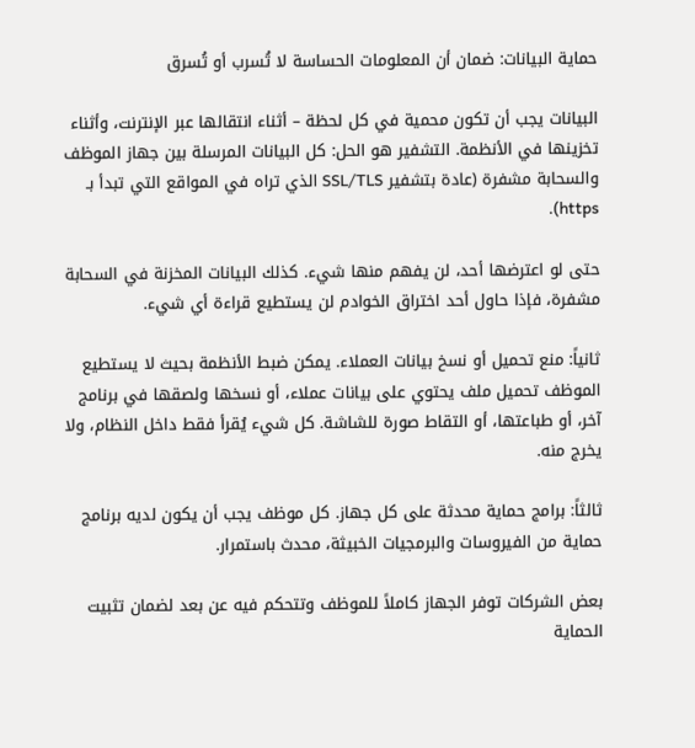حماية البيانات: ضمان أن المعلومات الحساسة لا تُسرب أو تُسرق

البيانات يجب أن تكون محمية في كل لحظة – أثناء انتقالها عبر الإنترنت، وأثناء تخزينها في الأنظمة. التشفير هو الحل: كل البيانات المرسلة بين جهاز الموظف والسحابة مشفرة (عادة بتشفير SSL/TLS الذي تراه في المواقع التي تبدأ بـ https).

حتى لو اعترضها أحد، لن يفهم منها شيء. كذلك البيانات المخزنة في السحابة مشفرة، فإذا حاول أحد اختراق الخوادم لن يستطيع قراءة أي شيء.

ثانياً: منع تحميل أو نسخ بيانات العملاء. يمكن ضبط الأنظمة بحيث لا يستطيع الموظف تحميل ملف يحتوي على بيانات عملاء، أو نسخها ولصقها في برنامج آخر، أو طباعتها، أو التقاط صورة للشاشة. كل شيء يُقرأ فقط داخل النظام، ولا يخرج منه.

ثالثاً: برامج حماية محدثة على كل جهاز. كل موظف يجب أن يكون لديه برنامج حماية من الفيروسات والبرمجيات الخبيثة، محدث باستمرار.

بعض الشركات توفر الجهاز كاملاً للموظف وتتحكم فيه عن بعد لضمان تثبيت الحماية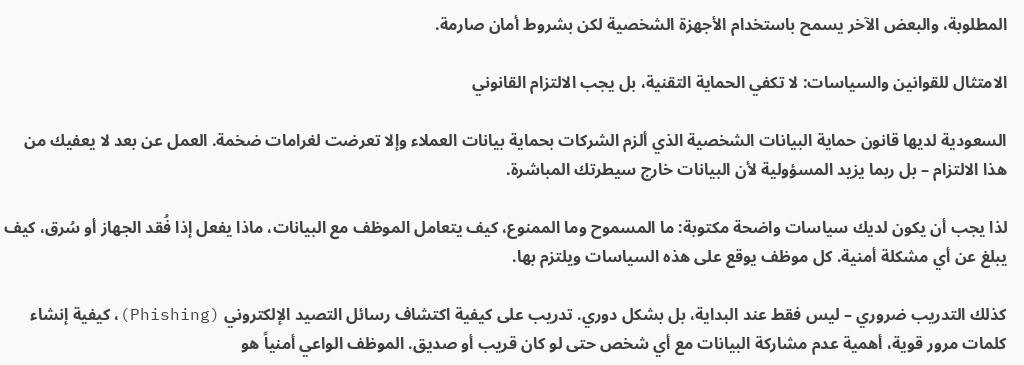المطلوبة، والبعض الآخر يسمح باستخدام الأجهزة الشخصية لكن بشروط أمان صارمة.

الامتثال للقوانين والسياسات: لا تكفي الحماية التقنية، بل يجب الالتزام القانوني

السعودية لديها قانون حماية البيانات الشخصية الذي ألزم الشركات بحماية بيانات العملاء وإلا تعرضت لغرامات ضخمة. العمل عن بعد لا يعفيك من هذا الالتزام – بل ربما يزيد المسؤولية لأن البيانات خارج سيطرتك المباشرة.

لذا يجب أن يكون لديك سياسات واضحة مكتوبة: ما المسموح وما الممنوع، كيف يتعامل الموظف مع البيانات، ماذا يفعل إذا فُقد الجهاز أو سُرق، كيف يبلغ عن أي مشكلة أمنية. كل موظف يوقع على هذه السياسات ويلتزم بها.

كذلك التدريب ضروري – ليس فقط عند البداية، بل بشكل دوري. تدريب على كيفية اكتشاف رسائل التصيد الإلكتروني (Phishing)، كيفية إنشاء كلمات مرور قوية، أهمية عدم مشاركة البيانات مع أي شخص حتى لو كان قريب أو صديق. الموظف الواعي أمنياً هو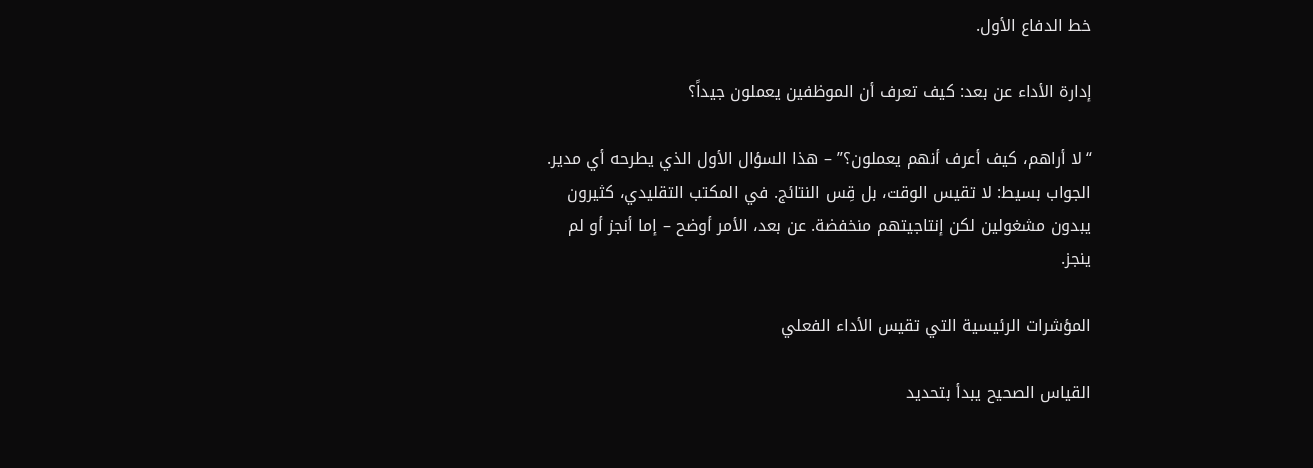خط الدفاع الأول.

إدارة الأداء عن بعد: كيف تعرف أن الموظفين يعملون جيداً؟

“لا أراهم، كيف أعرف أنهم يعملون؟” – هذا السؤال الأول الذي يطرحه أي مدير. الجواب بسيط: لا تقيس الوقت، بل قِس النتائج. في المكتب التقليدي، كثيرون يبدون مشغولين لكن إنتاجيتهم منخفضة. عن بعد، الأمر أوضح – إما أنجز أو لم ينجز.

المؤشرات الرئيسية التي تقيس الأداء الفعلي

القياس الصحيح يبدأ بتحديد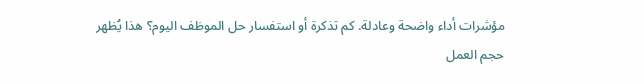مؤشرات أداء واضحة وعادلة. كم تذكرة أو استفسار حل الموظف اليوم؟ هذا يُظهر حجم العمل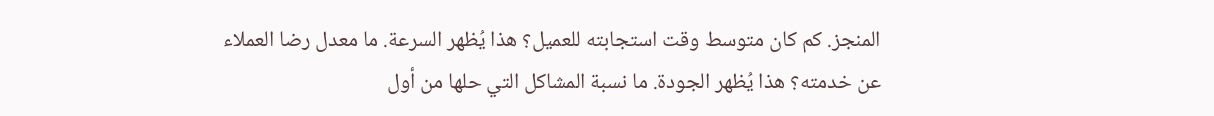المنجز. كم كان متوسط وقت استجابته للعميل؟ هذا يُظهر السرعة. ما معدل رضا العملاء عن خدمته؟ هذا يُظهر الجودة. ما نسبة المشاكل التي حلها من أول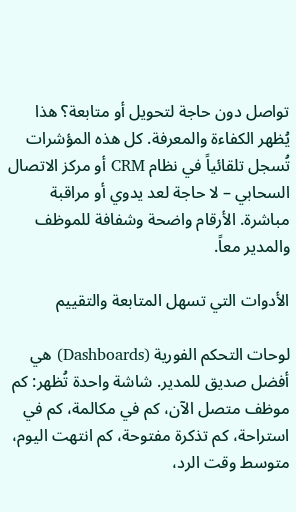تواصل دون حاجة لتحويل أو متابعة؟ هذا يُظهر الكفاءة والمعرفة. كل هذه المؤشرات تُسجل تلقائياً في نظام CRM أو مركز الاتصال السحابي – لا حاجة لعد يدوي أو مراقبة مباشرة. الأرقام واضحة وشفافة للموظف والمدير معاً.

الأدوات التي تسهل المتابعة والتقييم

لوحات التحكم الفورية (Dashboards) هي أفضل صديق للمدير. شاشة واحدة تُظهر: كم موظف متصل الآن، كم في مكالمة، كم في استراحة، كم تذكرة مفتوحة، كم انتهت اليوم، متوسط وقت الرد،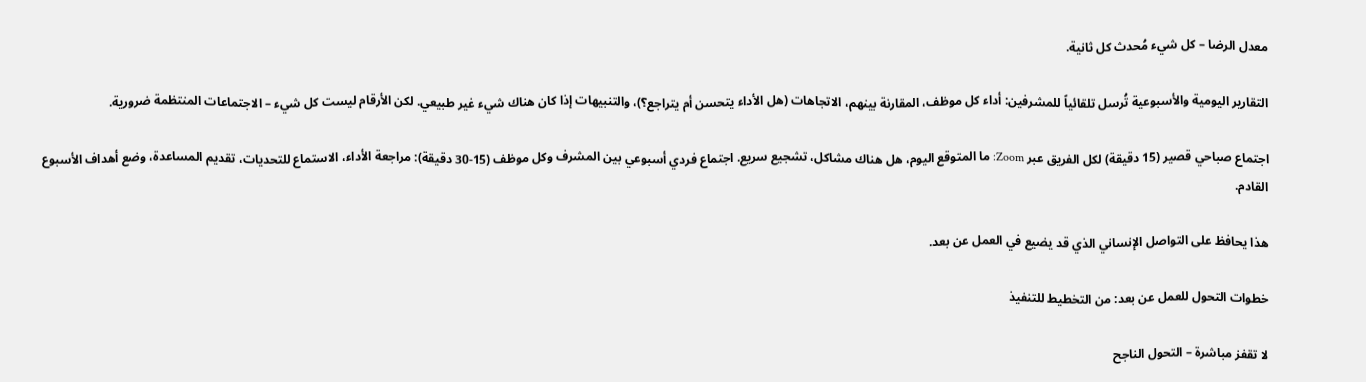معدل الرضا – كل شيء مُحدث كل ثانية.

التقارير اليومية والأسبوعية تُرسل تلقائياً للمشرفين: أداء كل موظف، المقارنة بينهم، الاتجاهات (هل الأداء يتحسن أم يتراجع؟)، والتنبيهات إذا كان هناك شيء غير طبيعي. لكن الأرقام ليست كل شيء – الاجتماعات المنتظمة ضرورية.

اجتماع صباحي قصير (15 دقيقة) لكل الفريق عبر Zoom: ما المتوقع اليوم، هل هناك مشاكل، تشجيع سريع. اجتماع فردي أسبوعي بين المشرف وكل موظف (15-30 دقيقة): مراجعة الأداء، الاستماع للتحديات، تقديم المساعدة، وضع أهداف الأسبوع القادم.

هذا يحافظ على التواصل الإنساني الذي قد يضيع في العمل عن بعد.

خطوات التحول للعمل عن بعد: من التخطيط للتنفيذ

لا تقفز مباشرة – التحول الناجح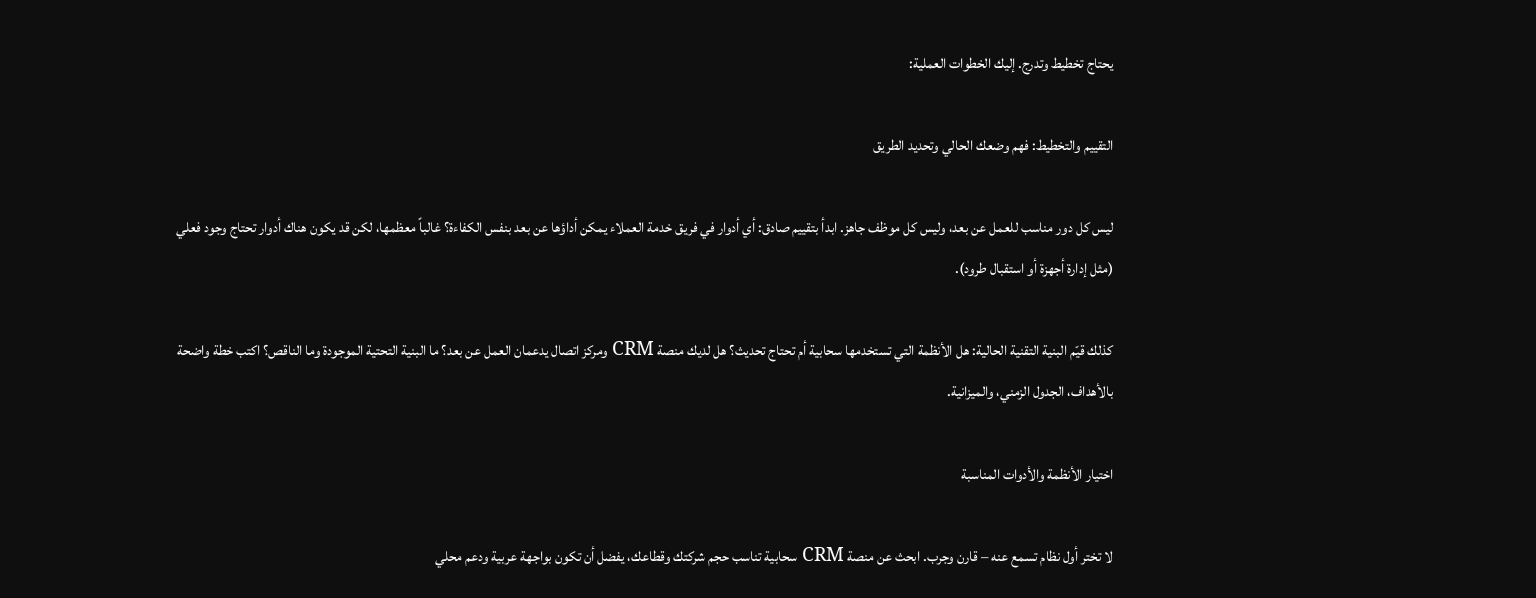يحتاج تخطيط وتدرج. إليك الخطوات العملية:

التقييم والتخطيط: فهم وضعك الحالي وتحديد الطريق

ليس كل دور مناسب للعمل عن بعد، وليس كل موظف جاهز. ابدأ بتقييم صادق: أي أدوار في فريق خدمة العملاء يمكن أداؤها عن بعد بنفس الكفاءة؟ غالباً معظمها، لكن قد يكون هناك أدوار تحتاج وجود فعلي (مثل إدارة أجهزة أو استقبال طرود).

كذلك قيّم البنية التقنية الحالية: هل الأنظمة التي تستخدمها سحابية أم تحتاج تحديث؟ هل لديك منصة CRM ومركز اتصال يدعمان العمل عن بعد؟ ما البنية التحتية الموجودة وما الناقص؟ اكتب خطة واضحة بالأهداف، الجدول الزمني، والميزانية.

اختيار الأنظمة والأدوات المناسبة

لا تختر أول نظام تسمع عنه – قارن وجرب. ابحث عن منصة CRM سحابية تناسب حجم شركتك وقطاعك، يفضل أن تكون بواجهة عربية ودعم محلي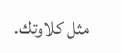مثل كلاوتك.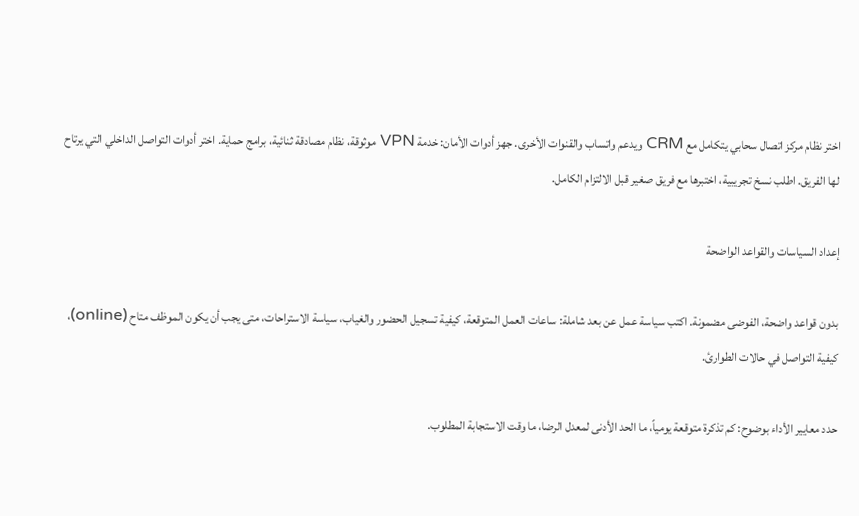اختر نظام مركز اتصال سحابي يتكامل مع CRM ويدعم واتساب والقنوات الأخرى. جهز أدوات الأمان: خدمة VPN موثوقة، نظام مصادقة ثنائية، برامج حماية. اختر أدوات التواصل الداخلي التي يرتاح لها الفريق. اطلب نسخ تجريبية، اختبرها مع فريق صغير قبل الالتزام الكامل.

إعداد السياسات والقواعد الواضحة

بدون قواعد واضحة، الفوضى مضمونة. اكتب سياسة عمل عن بعد شاملة: ساعات العمل المتوقعة، كيفية تسجيل الحضور والغياب، سياسة الاستراحات، متى يجب أن يكون الموظف متاح (online)، كيفية التواصل في حالات الطوارئ.

حدد معايير الأداء بوضوح: كم تذكرة متوقعة يومياً، ما الحد الأدنى لمعدل الرضا، ما وقت الاستجابة المطلوب.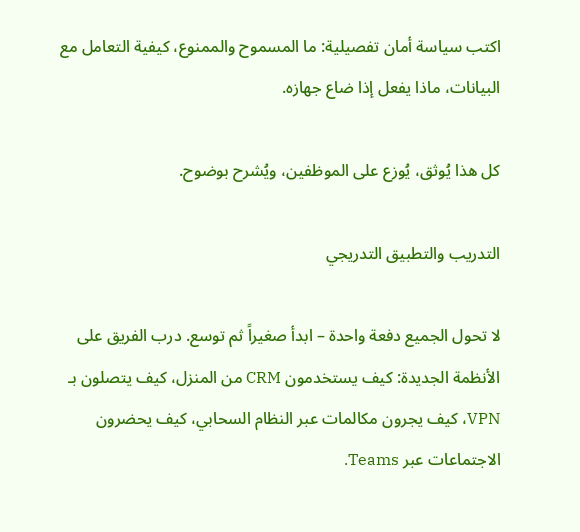اكتب سياسة أمان تفصيلية: ما المسموح والممنوع، كيفية التعامل مع البيانات، ماذا يفعل إذا ضاع جهازه.

كل هذا يُوثق، يُوزع على الموظفين، ويُشرح بوضوح.

التدريب والتطبيق التدريجي

لا تحول الجميع دفعة واحدة – ابدأ صغيراً ثم توسع. درب الفريق على الأنظمة الجديدة: كيف يستخدمون CRM من المنزل، كيف يتصلون بـ VPN، كيف يجرون مكالمات عبر النظام السحابي، كيف يحضرون الاجتماعات عبر Teams.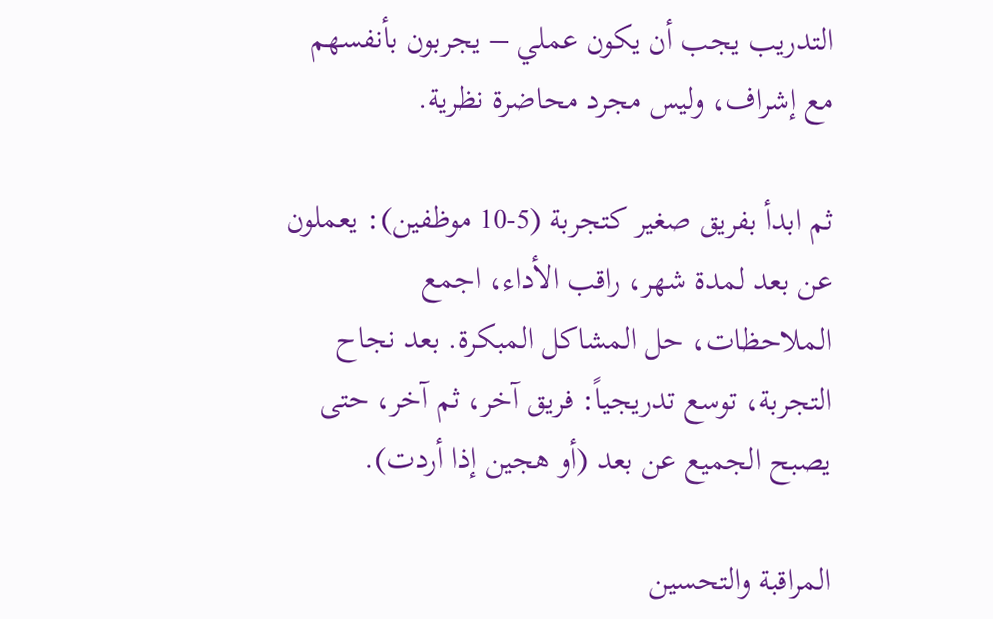التدريب يجب أن يكون عملي – يجربون بأنفسهم مع إشراف، وليس مجرد محاضرة نظرية.

ثم ابدأ بفريق صغير كتجربة (5-10 موظفين): يعملون عن بعد لمدة شهر، راقب الأداء، اجمع الملاحظات، حل المشاكل المبكرة. بعد نجاح التجربة، توسع تدريجياً: فريق آخر، ثم آخر، حتى يصبح الجميع عن بعد (أو هجين إذا أردت).

المراقبة والتحسين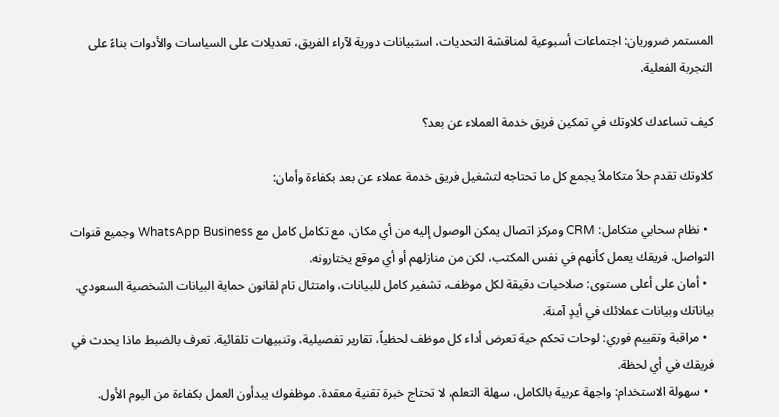المستمر ضروريان: اجتماعات أسبوعية لمناقشة التحديات، استبيانات دورية لآراء الفريق، تعديلات على السياسات والأدوات بناءً على التجربة الفعلية.

كيف تساعدك كلاوتك في تمكين فريق خدمة العملاء عن بعد؟

كلاوتك تقدم حلاً متكاملاً يجمع كل ما تحتاجه لتشغيل فريق خدمة عملاء عن بعد بكفاءة وأمان:

  • نظام سحابي متكامل: CRM ومركز اتصال يمكن الوصول إليه من أي مكان، مع تكامل كامل مع WhatsApp Business وجميع قنوات التواصل. فريقك يعمل كأنهم في نفس المكتب، لكن من منازلهم أو أي موقع يختارونه.
  • أمان على أعلى مستوى: صلاحيات دقيقة لكل موظف، تشفير كامل للبيانات، وامتثال تام لقانون حماية البيانات الشخصية السعودي. بياناتك وبيانات عملائك في أيدٍ آمنة.
  • مراقبة وتقييم فوري: لوحات تحكم حية تعرض أداء كل موظف لحظياً، تقارير تفصيلية، وتنبيهات تلقائية. تعرف بالضبط ماذا يحدث في فريقك في أي لحظة.
  • سهولة الاستخدام: واجهة عربية بالكامل، سهلة التعلم، لا تحتاج خبرة تقنية معقدة. موظفوك يبدأون العمل بكفاءة من اليوم الأول.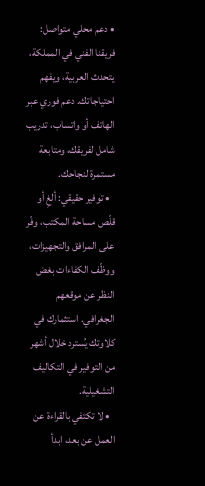• دعم محلي متواصل: فريقنا الفني في المملكة، يتحدث العربية، ويفهم احتياجاتك. دعم فوري عبر الهاتف أو واتساب، تدريب شامل لفريقك، ومتابعة مستمرة لنجاحك.
  • توفير حقيقي: ألغِ أو قلّص مساحة المكتب، وفّر على المرافق والتجهيزات، ووظّف الكفاءات بغض النظر عن موقعهم الجغرافي. استثمارك في كلاوتك يُسترد خلال أشهر من التوفير في التكاليف التشغيلية.
  • لا تكتفي بالقراءة عن العمل عن بعد، ابدأ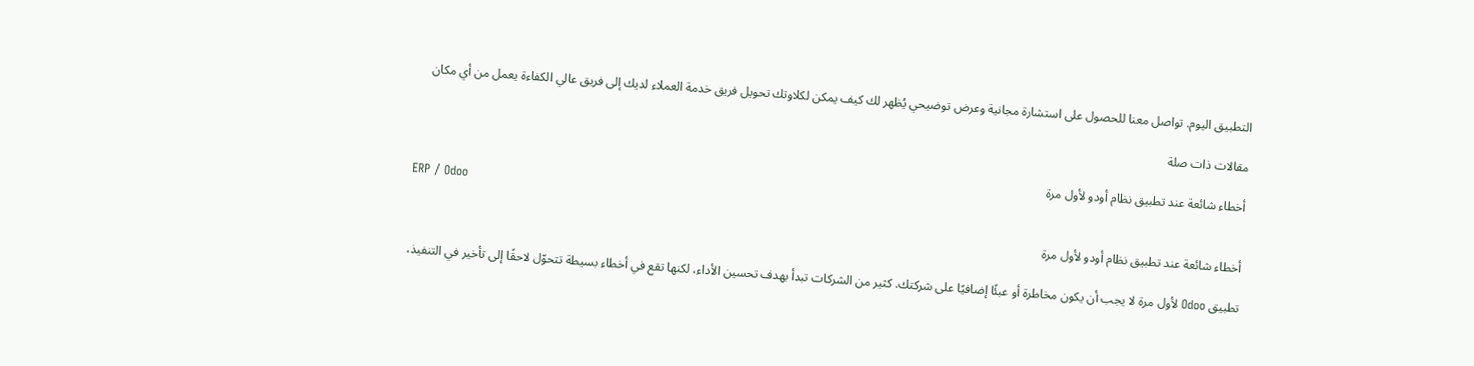التطبيق اليوم. تواصل معنا للحصول على استشارة مجانية وعرض توضيحي يُظهر لك كيف يمكن لكلاوتك تحويل فريق خدمة العملاء لديك إلى فريق عالي الكفاءة يعمل من أي مكان

مقالات ذات صلة

أخطاء شائعة عند تطبيق نظام أودو لأول مرة
ERP / Odoo

أخطاء شائعة عند تطبيق نظام أودو لأول مرة

تطبيق Odoo لأول مرة لا يجب أن يكون مخاطرة أو عبئًا إضافيًا على شركتك. كثير من الشركات تبدأ بهدف تحسين الأداء، لكنها تقع في أخطاء بسيطة تتحوّل لاحقًا إلى تأخير في التنفيذ،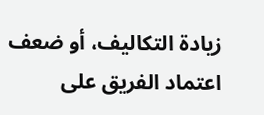زيادة التكاليف، أو ضعف اعتماد الفريق على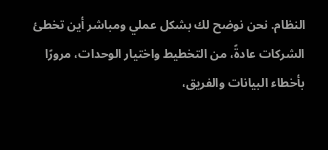النظام. نحن نوضح لك بشكل عملي ومباشر أين تخطئ الشركات عادةً، من التخطيط واختيار الوحدات، مرورًا بأخطاء البيانات والفريق،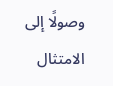وصولًا إلى الامتثال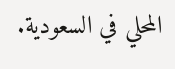المحلي في السعودية.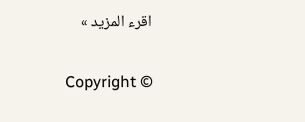اقرء المزيد »

Copyright ©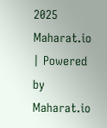2025 Maharat.io | Powered by Maharat.io